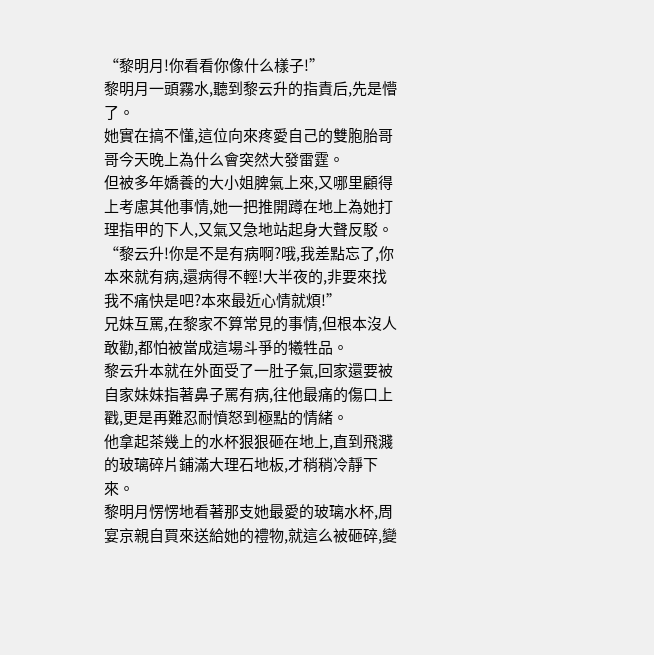“黎明月!你看看你像什么樣子!”
黎明月一頭霧水,聽到黎云升的指責后,先是懵了。
她實在搞不懂,這位向來疼愛自己的雙胞胎哥哥今天晚上為什么會突然大發雷霆。
但被多年嬌養的大小姐脾氣上來,又哪里顧得上考慮其他事情,她一把推開蹲在地上為她打理指甲的下人,又氣又急地站起身大聲反駁。
“黎云升!你是不是有病啊?哦,我差點忘了,你本來就有病,還病得不輕!大半夜的,非要來找我不痛快是吧?本來最近心情就煩!”
兄妹互罵,在黎家不算常見的事情,但根本沒人敢勸,都怕被當成這場斗爭的犧牲品。
黎云升本就在外面受了一肚子氣,回家還要被自家妹妹指著鼻子罵有病,往他最痛的傷口上戳,更是再難忍耐憤怒到極點的情緒。
他拿起茶幾上的水杯狠狠砸在地上,直到飛濺的玻璃碎片鋪滿大理石地板,才稍稍冷靜下來。
黎明月愣愣地看著那支她最愛的玻璃水杯,周宴京親自買來送給她的禮物,就這么被砸碎,變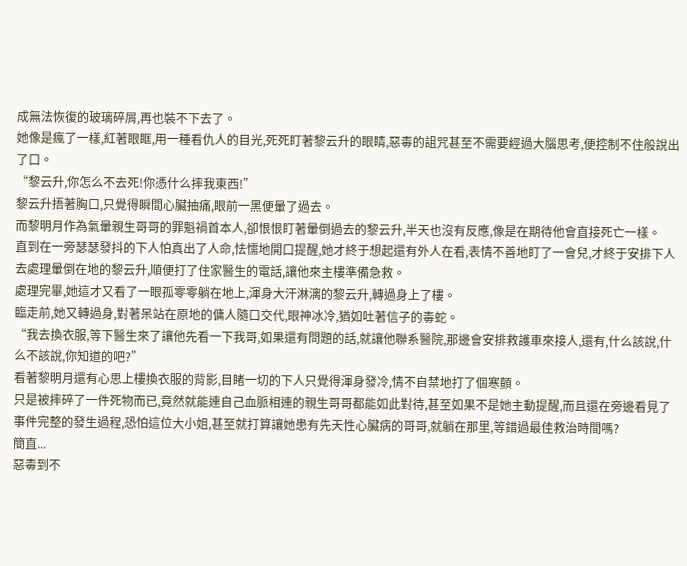成無法恢復的玻璃碎屑,再也裝不下去了。
她像是瘋了一樣,紅著眼眶,用一種看仇人的目光,死死盯著黎云升的眼睛,惡毒的詛咒甚至不需要經過大腦思考,便控制不住般說出了口。
“黎云升,你怎么不去死!你憑什么摔我東西!”
黎云升捂著胸口,只覺得瞬間心臟抽痛,眼前一黑便暈了過去。
而黎明月作為氣暈親生哥哥的罪魁禍首本人,卻恨恨盯著暈倒過去的黎云升,半天也沒有反應,像是在期待他會直接死亡一樣。
直到在一旁瑟瑟發抖的下人怕真出了人命,怯懦地開口提醒,她才終于想起還有外人在看,表情不善地盯了一會兒,才終于安排下人去處理暈倒在地的黎云升,順便打了住家醫生的電話,讓他來主樓準備急救。
處理完畢,她這才又看了一眼孤零零躺在地上,渾身大汗淋漓的黎云升,轉過身上了樓。
臨走前,她又轉過身,對著呆站在原地的傭人隨口交代,眼神冰冷,猶如吐著信子的毒蛇。
“我去換衣服,等下醫生來了讓他先看一下我哥,如果還有問題的話,就讓他聯系醫院,那邊會安排救護車來接人,還有,什么該說,什么不該說,你知道的吧?”
看著黎明月還有心思上樓換衣服的背影,目睹一切的下人只覺得渾身發冷,情不自禁地打了個寒顫。
只是被摔碎了一件死物而已,竟然就能連自己血脈相連的親生哥哥都能如此對待,甚至如果不是她主動提醒,而且還在旁邊看見了事件完整的發生過程,恐怕這位大小姐,甚至就打算讓她患有先天性心臟病的哥哥,就躺在那里,等錯過最佳救治時間嗎?
簡直...
惡毒到不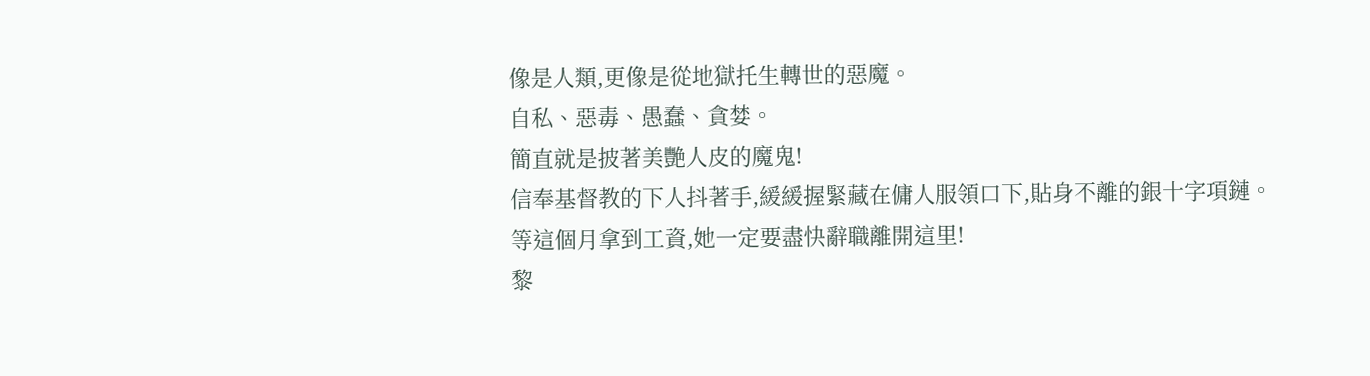像是人類,更像是從地獄托生轉世的惡魔。
自私、惡毒、愚蠢、貪婪。
簡直就是披著美艷人皮的魔鬼!
信奉基督教的下人抖著手,緩緩握緊藏在傭人服領口下,貼身不離的銀十字項鏈。
等這個月拿到工資,她一定要盡快辭職離開這里!
黎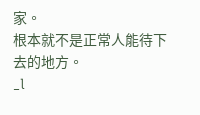家。
根本就不是正常人能待下去的地方。
_l